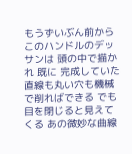もうずいぶん前から このハンドルのデッサンは 頭の中で描かれ 既に 完成していた 直線も丸い穴も機械で削ればできる でも 目を閉じると見えてくる あの微妙な曲線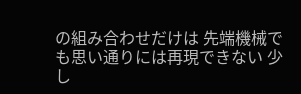の組み合わせだけは 先端機械でも思い通りには再現できない 少し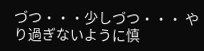づつ・・・少しづつ・・・ やり過ぎないように慎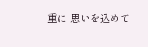重に 思いを込めて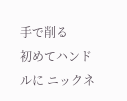手で削る
初めてハンドルに ニックネ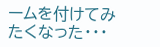ームを付けてみたくなった・・・